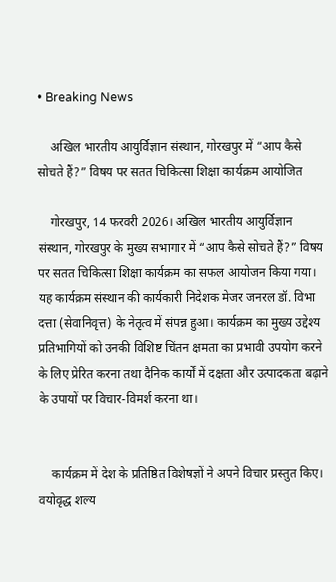• Breaking News

    अखिल भारतीय आयुर्विज्ञान संस्थान, गोरखपुर में “आप कैसे सोचते हैं?” विषय पर सतत चिकित्सा शिक्षा कार्यक्रम आयोजित

    गोरखपुर, 14 फरवरी 2026। अखिल भारतीय आयुर्विज्ञान संस्थान, गोरखपुर के मुख्य सभागार में “आप कैसे सोचते हैं?” विषय पर सतत चिकित्सा शिक्षा कार्यक्रम का सफल आयोजन किया गया। यह कार्यक्रम संस्थान की कार्यकारी निदेशक मेजर जनरल डॉ. विभा दत्ता (सेवानिवृत्त) के नेतृत्व में संपन्न हुआ। कार्यक्रम का मुख्य उद्देश्य प्रतिभागियों को उनकी विशिष्ट चिंतन क्षमता का प्रभावी उपयोग करने के लिए प्रेरित करना तथा दैनिक कार्यों में दक्षता और उत्पादकता बढ़ाने के उपायों पर विचार-विमर्श करना था।


    कार्यक्रम में देश के प्रतिष्ठित विशेषज्ञों ने अपने विचार प्रस्तुत किए। वयोवृद्ध शल्य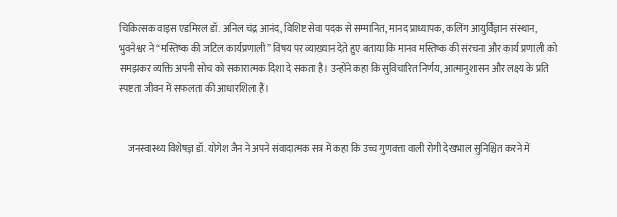चिकित्सक वाइस एडमिरल डॉ. अनिल चंद्र आनंद, विशिष्ट सेवा पदक से सम्मानित, मानद प्राध्यापक, कलिंग आयुर्विज्ञान संस्थान, भुवनेश्वर ने “मस्तिष्क की जटिल कार्यप्रणाली” विषय पर व्याख्यान देते हुए बताया कि मानव मस्तिष्क की संरचना और कार्य प्रणाली को समझकर व्यक्ति अपनी सोच को सकारात्मक दिशा दे सकता है। उन्होंने कहा कि सुविचारित निर्णय, आत्मानुशासन और लक्ष्य के प्रति स्पष्टता जीवन में सफलता की आधारशिला हैं।


    जनस्वास्थ्य विशेषज्ञ डॉ. योगेश जैन ने अपने संवादात्मक सत्र में कहा कि उच्च गुणवत्ता वाली रोगी देखभाल सुनिश्चित करने में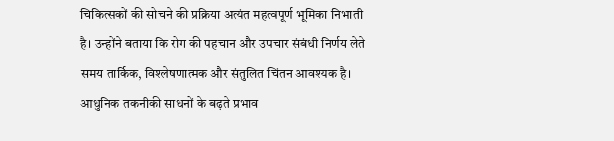चिकित्सकों की सोचने की प्रक्रिया अत्यंत महत्वपूर्ण भूमिका निभाती है। उन्होंने बताया कि रोग की पहचान और उपचार संबंधी निर्णय लेते समय तार्किक, विश्लेषणात्मक और संतुलित चिंतन आवश्यक है। आधुनिक तकनीकी साधनों के बढ़ते प्रभाव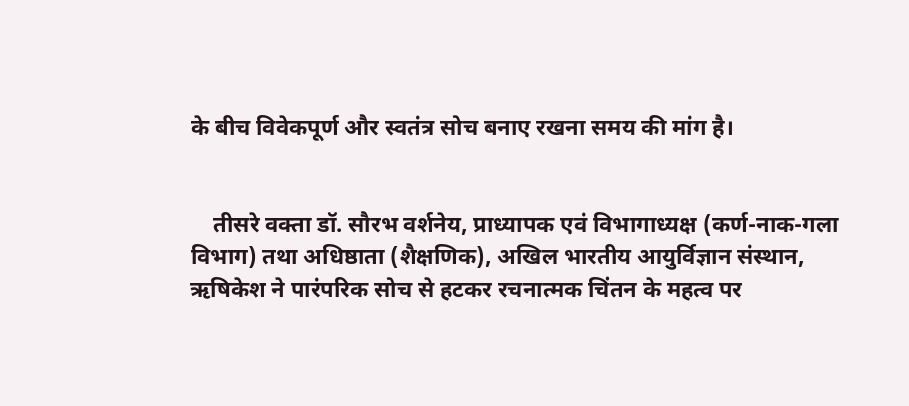के बीच विवेकपूर्ण और स्वतंत्र सोच बनाए रखना समय की मांग है।


    तीसरे वक्ता डॉ. सौरभ वर्शनेय, प्राध्यापक एवं विभागाध्यक्ष (कर्ण-नाक-गला विभाग) तथा अधिष्ठाता (शैक्षणिक), अखिल भारतीय आयुर्विज्ञान संस्थान, ऋषिकेश ने पारंपरिक सोच से हटकर रचनात्मक चिंतन के महत्व पर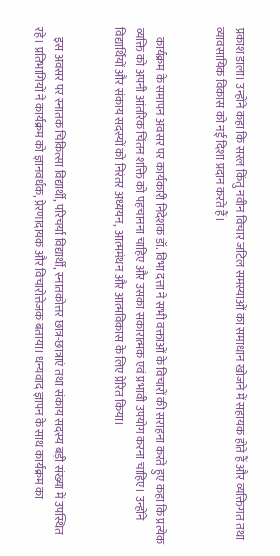प्रकाश डाला। उन्होंने कहा कि सरल किंतु नवीन विचार जटिल समस्याओं का समाधान खोजने में सहायक होते हैं और व्यक्तिगत तथा व्यावसायिक विकास को नई दिशा प्रदान करते हैं।


    कार्यक्रम के समापन अवसर पर कार्यकारी निदेशक डॉ. विभा दत्ता ने सभी वक्ताओं के विचारों की सराहना करते हुए कहा कि प्रत्येक व्यक्ति को अपनी आंतरिक चिंतन शक्ति को पहचानना चाहिए और उसका सकारात्मक एवं प्रभावी उपयोग करना चाहिए। उन्होंने विद्यार्थियों और संकाय सदस्यों को निरंतर अध्ययन, आत्ममंथन और आत्मविकास के लिए प्रेरित किया।


    इस अवसर पर स्नातक चिकित्सा विद्यार्थी, परिचर्या विद्यार्थी, स्नातकोत्तर छात्र-छात्राएं तथा संकाय सदस्य बड़ी संख्या में उपस्थित रहे। प्रतिभागियों ने कार्यक्रम को ज्ञानवर्धक, प्रेरणादायक और विचारोत्तेजक बताया। धन्यवाद ज्ञापन के साथ कार्यक्रम का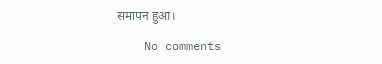समापन हुआ।

    No comments